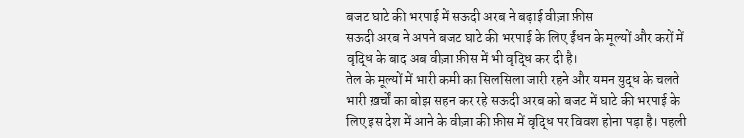बजट घाटे की भरपाई में सऊदी अरब ने बढ़ाई वीज़ा फ़ीस
सऊदी अरब ने अपने बजट घाटे की भरपाई के लिए ईंधन के मूल्यों और करों में वृद्धि के बाद अब वीज़ा फ़ीस में भी वृद्धि कर दी है।
तेल के मूल्यों में भारी कमी का सिलसिला जारी रहने और यमन युद्ध के चलते भारी ख़र्चों का बोझ सहन कर रहे सऊदी अरब को बजट में घाटे की भरपाई के लिए इस देश में आने के वीज़ा की फ़ीस में वृद्धि पर विवश होना पड़ा है। पहली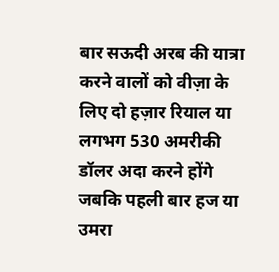बार सऊदी अरब की यात्रा करने वालों को वीज़ा के लिए दो हज़ार रियाल या लगभग 530 अमरीकी डॉलर अदा करने होंगे जबकि पहली बार हज या उमरा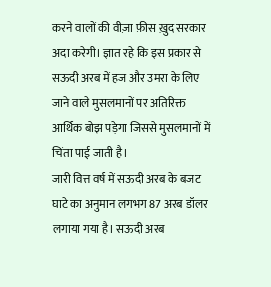करने वालों की वीज़ा फ़ीस ख़ुद सरकार अदा करेगी। ज्ञात रहे कि इस प्रकार से सऊदी अरब में हज और उमरा के लिए जाने वाले मुसलमानों पर अतिरिक्त आर्थिक बोझ पड़ेगा जिससे मुसलमानों में चिंता पाई जाती है।
जारी वित्त वर्ष में सऊदी अरब के बजट घाटे का अनुमान लगभग 87 अरब डॉलर लगाया गया है। सऊदी अरब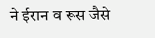ने ईरान व रूस जैसे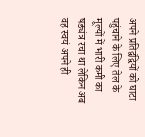अपने प्रतिद्वंद्वियों को घाटा पहुंचाने के लिए तेल के मूल्यों में भारी कमी का षड्यंत्र रचा था लेकिन अब वह स्वयं अपने ही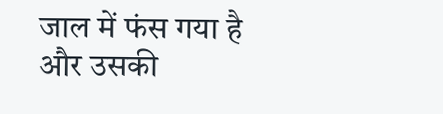जाल में फंस गया है और उसकी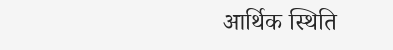आर्थिक स्थिति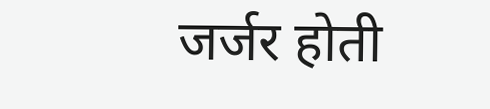जर्जर होती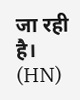जा रही है। (HN)